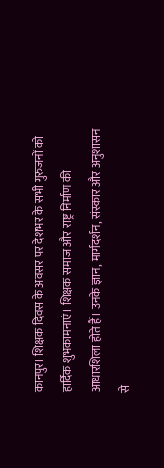कानपुर। शिक्षक दिवस के अवसर पर देशभर के सभी गुरुजनों को हार्दिक शुभकामनाएं। शिक्षक समाज और राष्ट्र निर्माण की आधारशिला होते हैं। उनके ज्ञान, मार्गदर्शन, संस्कार और अनुशासन से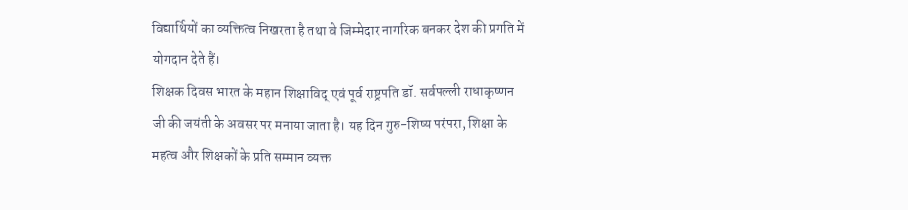विद्यार्थियों का व्यक्तित्व निखरता है तथा वे जिम्मेदार नागरिक बनकर देश की प्रगति में योगदान देते हैं।
शिक्षक दिवस भारत के महान शिक्षाविद् एवं पूर्व राष्ट्रपति डॉ. सर्वपल्ली राधाकृष्णन जी की जयंती के अवसर पर मनाया जाता है। यह दिन गुरु-शिष्य परंपरा, शिक्षा के महत्व और शिक्षकों के प्रति सम्मान व्यक्त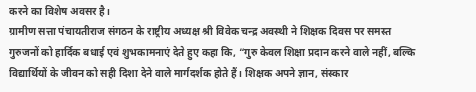करने का विशेष अवसर है।
ग्रामीण सत्ता पंचायतीराज संगठन के राष्ट्रीय अध्यक्ष श्री विवेक चन्द्र अवस्थी ने शिक्षक दिवस पर समस्त गुरुजनों को हार्दिक बधाई एवं शुभकामनाएं देते हुए कहा कि, “गुरु केवल शिक्षा प्रदान करने वाले नहीं, बल्कि विद्यार्थियों के जीवन को सही दिशा देने वाले मार्गदर्शक होते हैं। शिक्षक अपने ज्ञान, संस्कार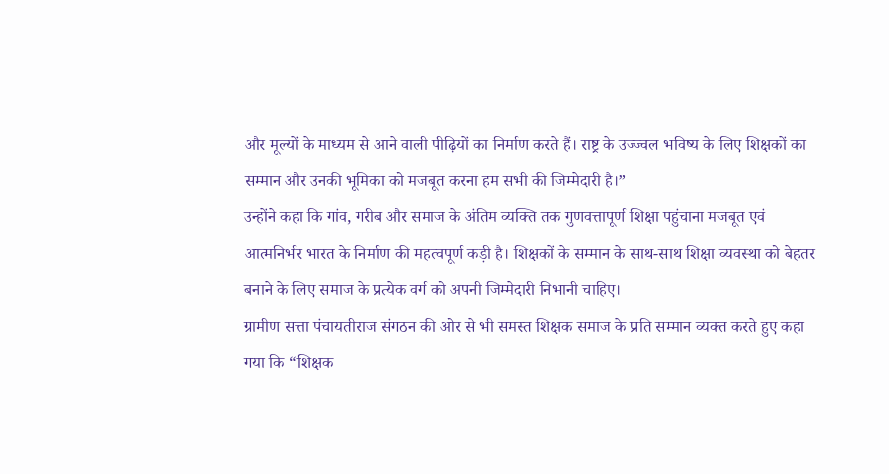और मूल्यों के माध्यम से आने वाली पीढ़ियों का निर्माण करते हैं। राष्ट्र के उज्ज्वल भविष्य के लिए शिक्षकों का सम्मान और उनकी भूमिका को मजबूत करना हम सभी की जिम्मेदारी है।”
उन्होंने कहा कि गांव, गरीब और समाज के अंतिम व्यक्ति तक गुणवत्तापूर्ण शिक्षा पहुंचाना मजबूत एवं आत्मनिर्भर भारत के निर्माण की महत्वपूर्ण कड़ी है। शिक्षकों के सम्मान के साथ-साथ शिक्षा व्यवस्था को बेहतर बनाने के लिए समाज के प्रत्येक वर्ग को अपनी जिम्मेदारी निभानी चाहिए।
ग्रामीण सत्ता पंचायतीराज संगठन की ओर से भी समस्त शिक्षक समाज के प्रति सम्मान व्यक्त करते हुए कहा गया कि “शिक्षक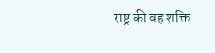राष्ट्र की वह शक्ति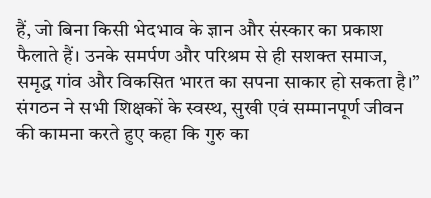हैं, जो बिना किसी भेदभाव के ज्ञान और संस्कार का प्रकाश फैलाते हैं। उनके समर्पण और परिश्रम से ही सशक्त समाज, समृद्ध गांव और विकसित भारत का सपना साकार हो सकता है।”
संगठन ने सभी शिक्षकों के स्वस्थ, सुखी एवं सम्मानपूर्ण जीवन की कामना करते हुए कहा कि गुरु का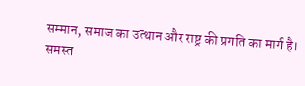सम्मान, समाज का उत्थान और राष्ट्र की प्रगति का मार्ग है।
समस्त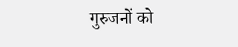गुरुजनों को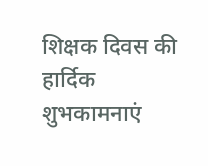शिक्षक दिवस की हार्दिक शुभकामनाएं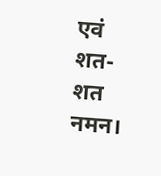एवं शत-शत नमन।